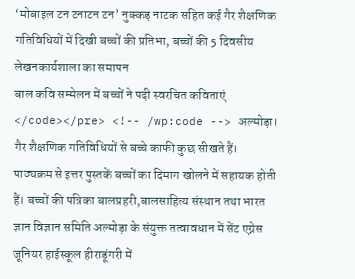‘मोबाइल टन टनाटन टन’ नुक्कड़ नाटक सहित कई गैर शैक्षणिक गतिविधियों में दिखी बच्चों की प्रतिभा, बच्चों की 5 दिवसीय लेखनकार्यशाला का समापन
बाल कवि सम्मेलन में बच्चों ने पढ़ी स्वरचित कविताएं </code></pre> <!-- /wp:code --> अल्मोड़ा। गैर शैक्षणिक गतिविधियों से बच्चे काफी कुछ सीखते हैं। पाठ्यक्रम से इत्तर पुस्तकें बच्चों का दिमाग खोलने में सहायक होती हैं। बच्चों की पत्रिका बालप्रहरी,बालसाहित्य संस्थान तथा भारत ज्ञान विज्ञान समिति अल्मोड़ा के संयुक्त तत्वावधान में सेंट एग्नेस जूनियर हाईस्कूल हीराडूंगरी में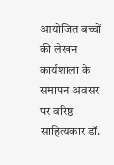आयोजित बच्चों की लेखन कार्यशाला के समापन अवसर पर वरिष्ठ साहित्यकार डॉ.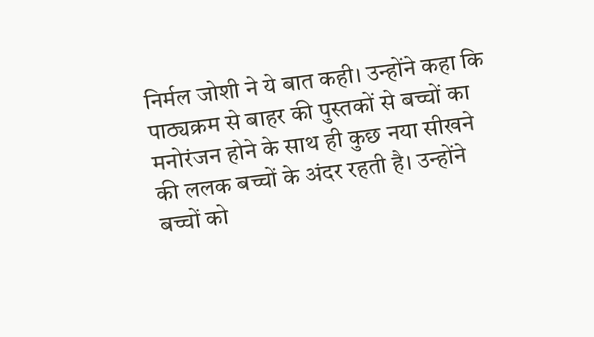निर्मल जोशी ने ये बात कही। उन्होंने कहा कि पाठ्यक्रम से बाहर की पुस्तकों से बच्चों का मनोरंजन होने के साथ ही कुछ नया सीखने की ललक बच्चों के अंदर रहती है। उन्होंने बच्चों को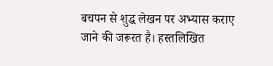बचपन से शुद्ध लेखन पर अभ्यास कराए जाने की जरूरत है। हस्तलिखित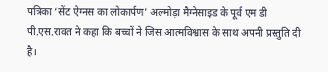पत्रिका ‘सेंट ऐग्नस का लोकार्पण’ अल्मोड़ा मैग्नेसाइड के पूर्व एम डी पी.एस.रावत ने कहा कि बच्चों ने जिस आत्मविश्वास के साथ अपनी प्रस्तुति दी है।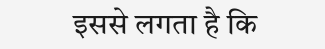इससे लगता है कि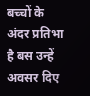बच्चों के अंदर प्रतिभा है बस उन्हें अवसर दिए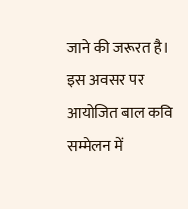जाने की जरूरत है। इस अवसर पर आयोजित बाल कवि सम्मेलन में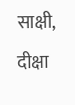साक्षी, दीक्षा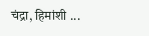चंद्रा, हिमांशी ...